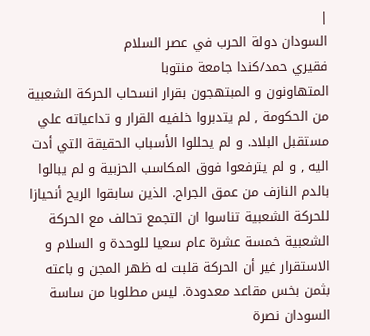|
السودان دولة الحرب في عصر السلام
فقيري حمد/كندا جامعة منتوبا
المتهاونون و المبتهجون بقرار انسحاب الحركة الشعبية من الحكومة , لم يتدبروا خلفيه القرار و تداعياته علي مستقبل البلاد. و لم يحللوا الأسباب الحقيقة التي أدت اليه , و لم يترفعوا فوق المكاسب الحزبية و لم يبالوا بالدم النازف من عمق الجراح. الذين سابقوا الريح أنحيازا للحركة الشعبية تناسوا ان التجمع تحالف مع الحركة الشعبية خمسة عشرة عام سعيا للوحدة و السلام و الاستقرار غير أن الحركة قلبت له ظهر المجن و باعته بثمن بخس مقاعد معدودة. ليس مطلوبا من ساسة السودان نصرة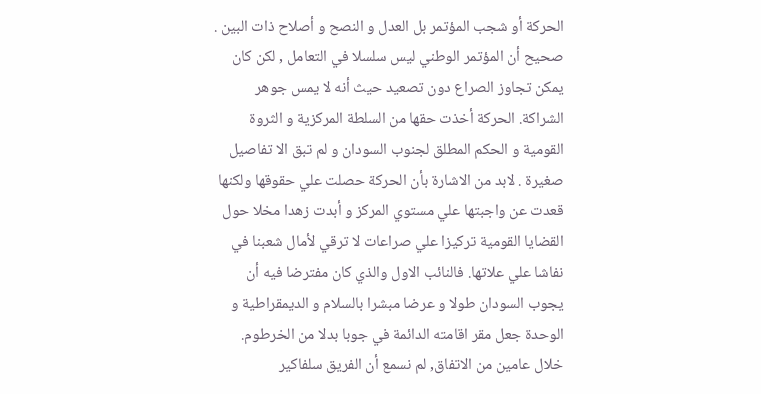الحركة أو شجب المؤتمر بل العدل و النصح و أصلاح ذات البين . صحيح أن المؤتمر الوطني ليس سلسلا في التعامل , لكن كان يمكن تجاوز الصراع دون تصعيد حيث أنه لا يمس جوهر الشراكة. الحركة أخذت حقها من السلطة المركزية و الثروة القومية و الحكم المطلق لجنوب السودان و لم تبق الا تفاصيل صغيرة . لابد من الاشارة بأن الحركة حصلت علي حقوقها ولكنها قعدت عن واجبتها علي مستوي المركز و أبدت زهدا مخلا حول القضايا القومية تركيزا علي صراعات لا ترقي لأمال شعبنا في نفاشا علي علاتها. فالنائب الاول والذي كان مفترضا فيه أن يجوب السودان طولا و عرضا مبشرا بالسلام و الديمقراطية و الوحدة جعل مقر اقامته الدائمة في جوبا بدلا من الخرطوم. خلال عامين من الاتفاق, لم نسمع أن الفريق سلفاكير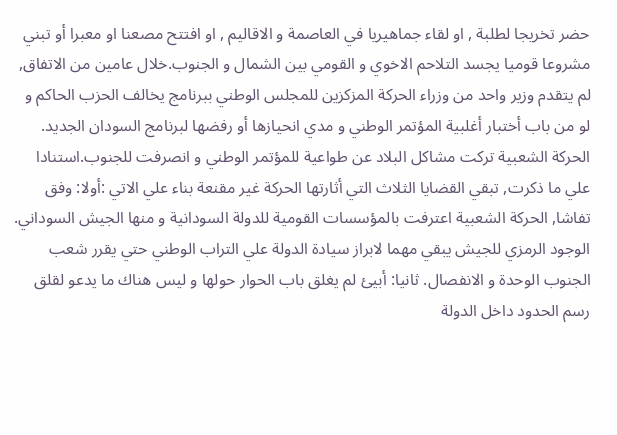حضر تخريجا لطلبة , او لقاء جماهيريا في العاصمة و الاقاليم , او افتتح مصعنا او معبرا أو تبني مشروعا قوميا يجسد التلاحم الاخوي و القومي بين الشمال و الجنوب.خلال عامين من الاتفاق, لم يتقدم وزير واحد من وزراء الحركة المزكزين للمجلس الوطني ببرنامج يخالف الحزب الحاكم و لو من باب أختبار أغلبية المؤتمر الوطني و مدي انحيازها أو رفضها لبرنامج السودان الجديد. الحركة الشعبية تركت مشاكل البلاد عن طواعية للمؤتمر الوطني و انصرفت للجنوب.استنادا علي ما ذكرت, تبقي القضايا الثلاث التي أثارتها الحركة غير مقنعة بناء علي الاتي :أولا: وفق تفاشا, الحركة الشعبية اعترفت بالمؤسسات القومية للدولة السودانية و منها الجيش السوداني. الوجود الرمزي للجيش يبقي مهما لابراز سيادة الدولة علي التراب الوطني حتي يقرر شعب الجنوب الوحدة و الانفصال. ثانيا: أبيئ لم يغلق باب الحوار حولها و ليس هناك ما يدعو لقلق رسم الحدود داخل الدولة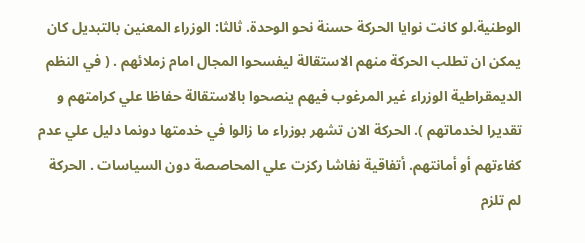الوطنية.لو كانت نوايا الحركة حسنة نحو الوحدة. ثالثا: الوزراء المعنين بالتبديل كان يمكن ان تطلب الحركة منهم الاستقالة ليفسحوا المجال امام زملائهم . ( في النظم الديمقراطية الوزراء غير المرغوب فيهم ينصحوا بالاستقالة حفاظا علي كرامتهم و تقديرا لخدماتهم ). الحركة الان تشهر بوزراء ما زالوا في خدمتها دونما دليل علي عدم كفاءتهم أو أمانتهم. أتفاقية نفاشا ركزت علي المحاصصة دون السياسات . الحركة لم تلزم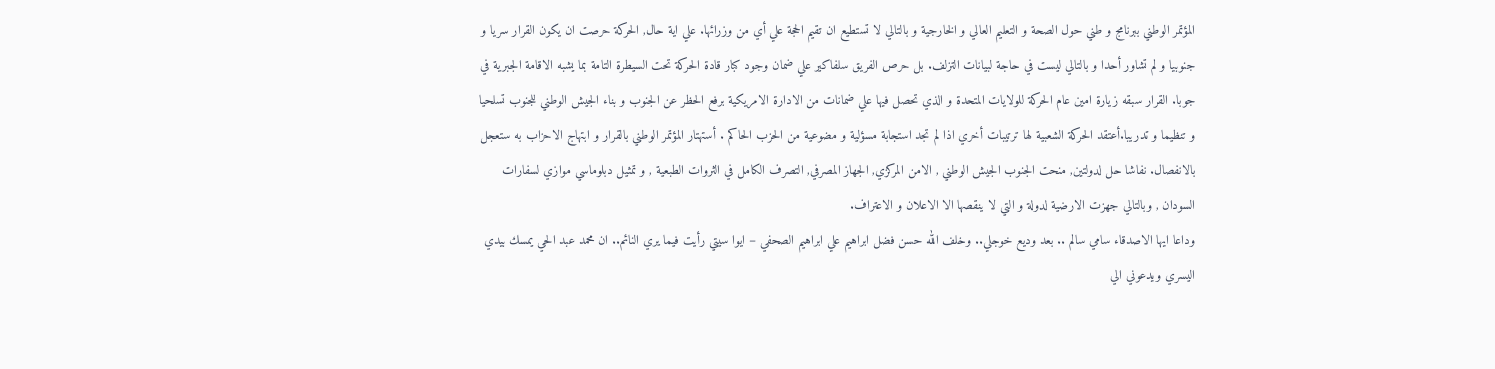المؤتمر الوطني ببرنامج و طني حول الصحة و التعليم العالي و الخارجية و بالتالي لا تستطيع ان تقيم الحجة علي أي من وزرائها. علي اية حال, الحركة حرصت ان يكون القرار سريا و جنوبيا و لم تشاور أحدا و بالتالي ليست في حاجة لبيانات التزلف. بل حرص الفريق سلفاكير علي ضمان وجود كبار قادة الحركة تحت السيطرة التامة بما يشبه الاقامة الجبرية في جوبا. القرار سبقه زيارة امين عام الحركة للولايات المتحدة و الذي تحصل فيها علي ضمانات من الادارة الامريكية برفع الحظر عن الجنوب و بناء الجيش الوطني للجنوب تسلحيا و تنظيما و تدريبا.أعتقد الحركة الشعبية لها ترتيبات أخري اذا لم تجد استجابة مسؤلية و مضوعية من الحزب الحاكم . أستهتار المؤتمر الوطني بالقرار و ابتهاج الاحزاب به ستعجل بالانفصال. نفاشا حل لدولتين, منحت الجنوب الجيش الوطني , الامن المركزي, الجهاز المصرفي, التصرف الكامل في الثروات الطبعية , و تمثيل دبلوماسي موازي لسفارات السودان , وبالتالي جهزت الارضية لدولة و التي لا ينقصها الا الاعلان و الاعتراف.
وداعا ايها الاصدقاء سامي سالم .. بعد وديع خوجلي.. وخلف الله حسن فضل ابراهيم علي ابراهيم الصحفي – ايوا سيتي رأيت فيما يري النائم.. ان محمد عبد الحي يمسك بيدي اليسري ويدعوني الي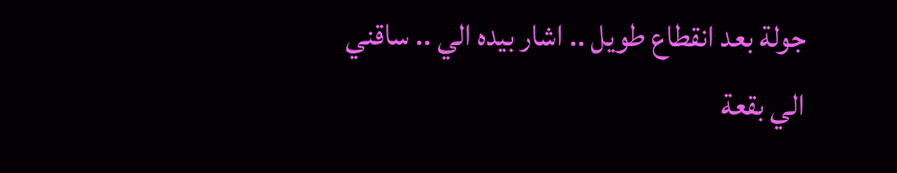جولة بعد انقطاع طويل .. اشار بيده الي .. ساقني الي بقعة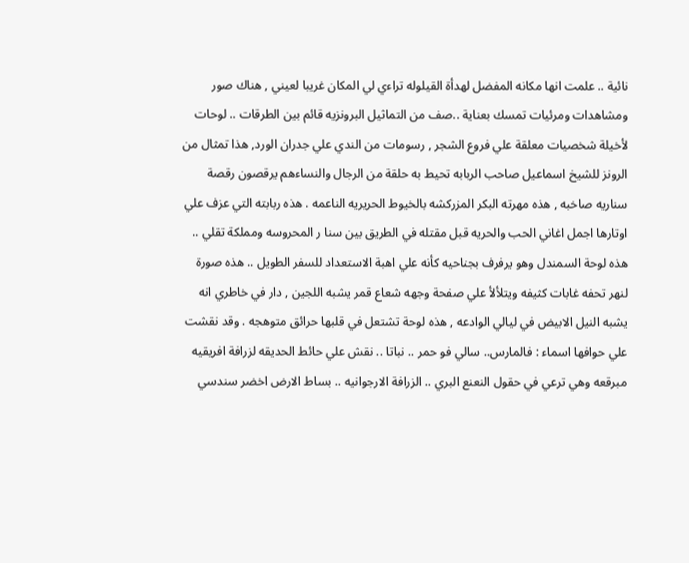نائية .. علمت انها مكانه المفضل لهدأة القيلوله تراءي لي المكان غريبا لعيني , هناك صور ومشاهدات ومرئيات تمسك بعناية ..صف من التماثيل البرونزيه قائم بين الطرقات .. لوحات لأخيلة شخصيات معلقة علي فروع الشجر , رسومات من الندي علي جدران الورد, هذا تمثال من الرونز للشيخ اسماعيل صاحب الربابه تحيط به حلقة من الرجال والنساءهم يرقصون رقصة سناريه صاخبه , هذه مهرته البكر المزركشه بالخيوط الحريريه الناعمه . هذه ربابته التي عزف علي اوتارها اجمل اغاني الحب والحريه قبل مقتله في الطريق بين سنا ر المحروسه ومملكة تقلي .. هذه لوحة السمندل وهو يرفرف بجناحيه كأنه علي اهبة الاستعداد للسفر الطويل .. هذه صورة لنهر تحفه غابات كثيفه ويتلألأ علي صفحة وجهه شعاع قمر يشبه اللجين , دار في خاطري انه يشبه النيل الابيض في ليالي الوادعه , هذه لوحة تشتعل في قلبها حرائق متوهجه . وقد نقشت علي حوافها اسماء : فالمارس.. سالي فو حمر .. نباتا .. نقش علي حائط الحديقه لزرافة افريقيه مبرقعه وهي ترعي في حقول النعنع البري .. الزرافة الارجوانيه .. بساط الارض اخضر سندسي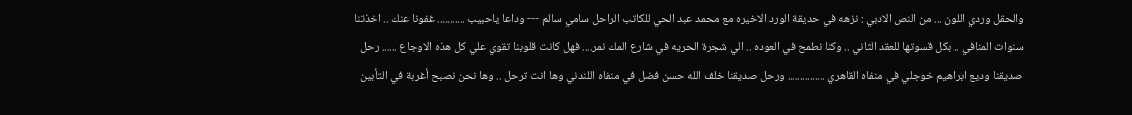والحقل وردي اللون ... من النص الادبي : نزهه في حديقة الورد الاخيره مع محمد عبد الحي للكاتب الراحل سامي سالم --- وداعا ياحبيب ........... غفونا عنك .. اخذتنا سنوات المنافي .. بكل قسوتها للعقد الثاني .. وكنا نطمح في العوده .. الي شجرة الحريه في شارع المك نمر.... فهل كانت قلوبنا تقوي علي كل هذه الاوجاع ...... رحل صديقنا وديع ابراهيم خوجلي في منفاه القاهري ............... ورحل صديقنا خلف الله حسن فضل في منفاه اللندني وها انت ترحل .. وها نحن نصبح أغربة في التأبين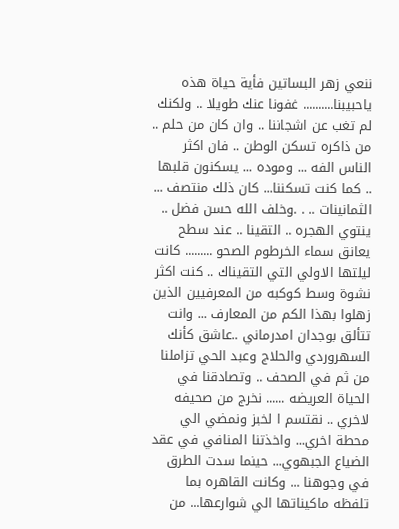ننعي زهر البساتين فأية حياة هذه ياحبيبنا.......... غفونا عنك طويلا .. ولكنك لم تغب عن اشجاننا .. وان كان من حلم .. من ذاكره تسكن الوطن .. فان اكثر الناس الفه ... وموده ... يسكنون قلبها .. كما كنت تسكننا... كان ذلك منتصف ... الثمانينات .. . .وخلف الله حسن فضل .. ينتوي الهجره .. التقينا .. عند سطح يعانق سماء الخرطوم الصحو ......... كانت ليلتها الاولي التي التقيناك .. كنت اكثر نشوة وسط كوكبه من المعرفيين الذين زهلوا بهذا الكم من المعارف ... وانت تتألق بوجدان امدرماني ..عاشق كأنك السهروردي والحلاج وعبد الحي تزاملنا من ثم في الصحف .. وتصادقنا في الحياة العريضه ...... نخرج من صحيفه لاخري .. نقتسم ا لخبز ونمضي الي محطة اخري... واخذتنا المنافي في عقد الضياع الجبهوي... حينما سدت الطرق في وجوهنا ... وكانت القاهره بما تلفظه ماكيناتها الي شوارعها... من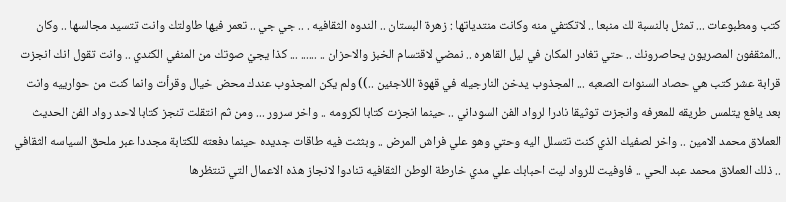كتب ومطبوعات ... تمثل بالنسبة لك منبعا .. لاتكتفي منه وكانت منتدياتها : زهرة البستان .. الندوه الثقافيه . .. جي جي .. تعمر فيها طاولتك وانت تتسيد مجالسها .. وكان ..المثقفون المصريون يحاصرونك .. حتي تغادر المكان في ليل القاهره .. نمضي لاقتسام الخبز والاحزان .. ...... ... كذا يجيْ صوتك من المنفي الكندي .. وانت تقول انك انجزت قرابة عشر كتب هي حصاد السنوات الصعبه ... المجذوب يدخن النارجيله في قهوة اللاجئين ..)) ولم يكن المجذوب عندك محض خيال وقرأت وانما كنت من حوارييه وانت بعد يافع يتلمس طريقه للمعرفه وانجزت توثيقا نادرا لرواد الفن السوداني .. حينما انجزت كتابا لكرومه .. واخر سرور ... ومن ثم انتقلت تنجز كتابا لاحد رواد الفن الحديث العملاق محمد الامين .. واخر لصفيك الذي كنت تتسلل اليه وحتي وهو علي فراش المرض .. وبثثت فيه طاقات جديده حينما دفعته للكتابة مجددا عبر ملحق السياسه الثقافي .. ذلك العملاق محمد عبد الحي .. فاوفيت للرواد ليت احبابك علي مدي خارطة الوطن الثقافيه تنادوا لانجاز هذه الاعمال التي تنتظرها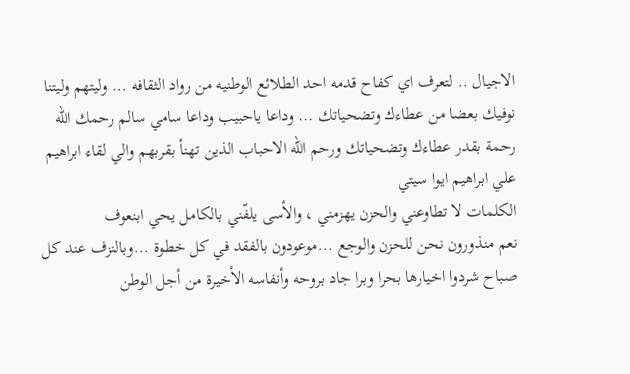الاجيال .. لتعرف اي كفاح قدمه احد الطلائع الوطنيه من رواد الثقافه ... وليتهم وليتنا نوفيك بعضا من عطاءك وتضحياتك ... وداعا ياحبيب وداعا سامي سالم رحمك الله رحمة بقدر عطاءك وتضحياتك ورحم الله الاحباب الذين تهنأ بقربهم والي لقاء ابراهيم علي ابراهيم ايوا سيتي
الكلمات لا تطاوعني والحزن يهزمني ، والأسى يلفّني بالكامل يحي ابنعوف
نعم منذورون نحن للحزن والوجع ...موعودون بالفقد في كل خطوة ...وبالنزف عند كل صباح شردوا اخيارها بحرا وبرا جاد بروحه وأنفاسه الأخيرة من أجل الوطن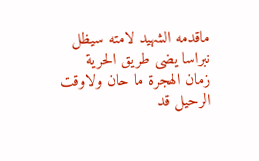ماقدمه الشهيد لامته سيظل نبراسا يضى طريق الحرية
زمان الهجرة ما حان ولاوقت الرحيل قد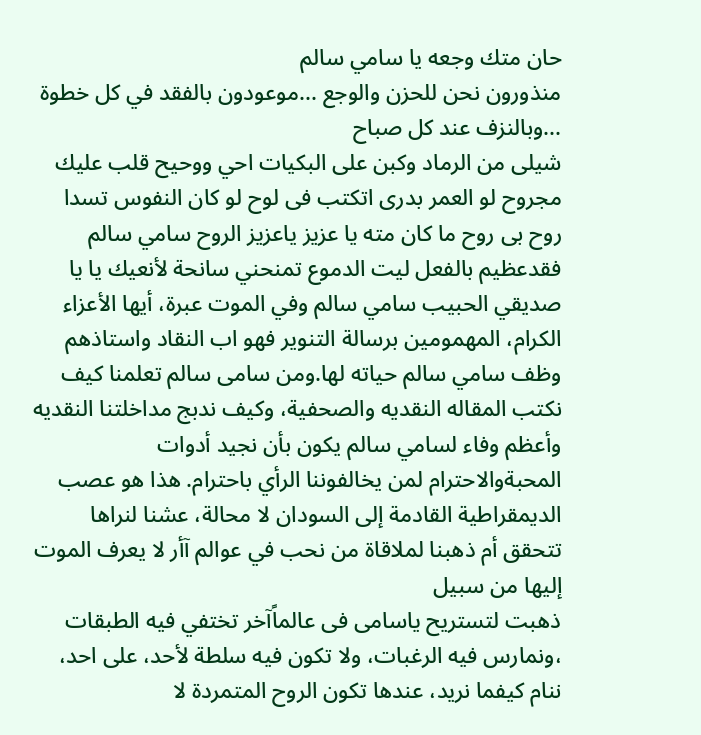حان متك وجعه يا سامي سالم
منذورون نحن للحزن والوجع ...موعودون بالفقد في كل خطوة ...وبالنزف عند كل صباح
شيلى من الرماد وكبن على البكيات احي ووحيح قلب عليك مجروح لو العمر بدرى اتكتب فى لوح لو كان النفوس تسدا روح بى روح ما كان مته يا عزيز ياعزيز الروح سامي سالم فقدعظيم بالفعل ليت الدموع تمنحني سانحة لأنعيك يا يا صديقي الحبيب سامي سالم وفي الموت عبرة، أيها الأعزاء الكرام، المهمومين برسالة التنوير فهو اب النقاد واستاذهم وظف سامي سالم حياته لها.ومن سامى سالم تعلمنا كيف نكتب المقاله النقديه والصحفية، وكيف ندبج مداخلتنا النقديه وأعظم وفاء لسامي سالم يكون بأن نجيد أدوات المحبةوالاحترام لمن يخالفوننا الرأي باحترام. هذا هو عصب الديمقراطية القادمة إلى السودان لا محالة، عشنا لنراها تتحقق أم ذهبنا لملاقاة من نحب في عوالم آأر لا يعرف الموت إليها من سبيل
ذهبت لتستريح ياسامى فى عالماًآخر تختفي فيه الطبقات ،ونمارس فيه الرغبات، ولا تكون فيه سلطة لأحد، على احد، ننام كيفما نريد، عندها تكون الروح المتمردة لا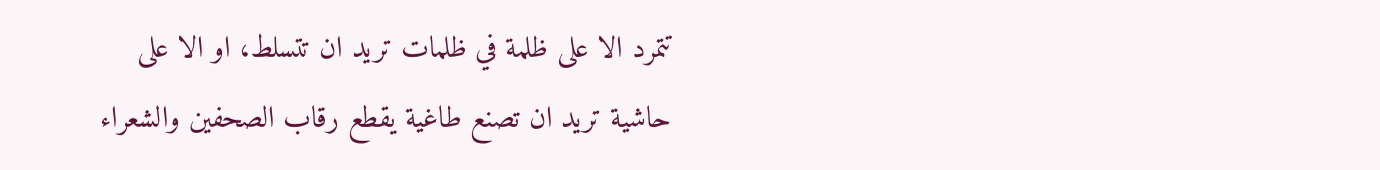تتمرد الا على ظلمة في ظلمات تريد ان تتسلط، او الا على حاشية تريد ان تصنع طاغية يقطع رقاب الصحفين والشعراء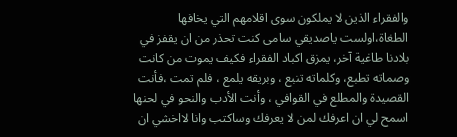والفقراء الذين لا يملكون سوى اقلامهم التي يخافها الطغاة،اولست ياصديقي سامى كنت تحذر من ان يقفز في بلادنا طاغية آخر، يمزق اكباد الفقراء فكيف يموت من كانت وصماته تطبع، وكلماته تنبع ، وبريقه يلمع ، فلم تمت ،فأنت القصيدة والمطلع في القوافي ، وأنت الأدب والنحو في لحنها
اسمح لي ان اعرفك لمن لا يعرفك وساكتب وانا لااخشي ان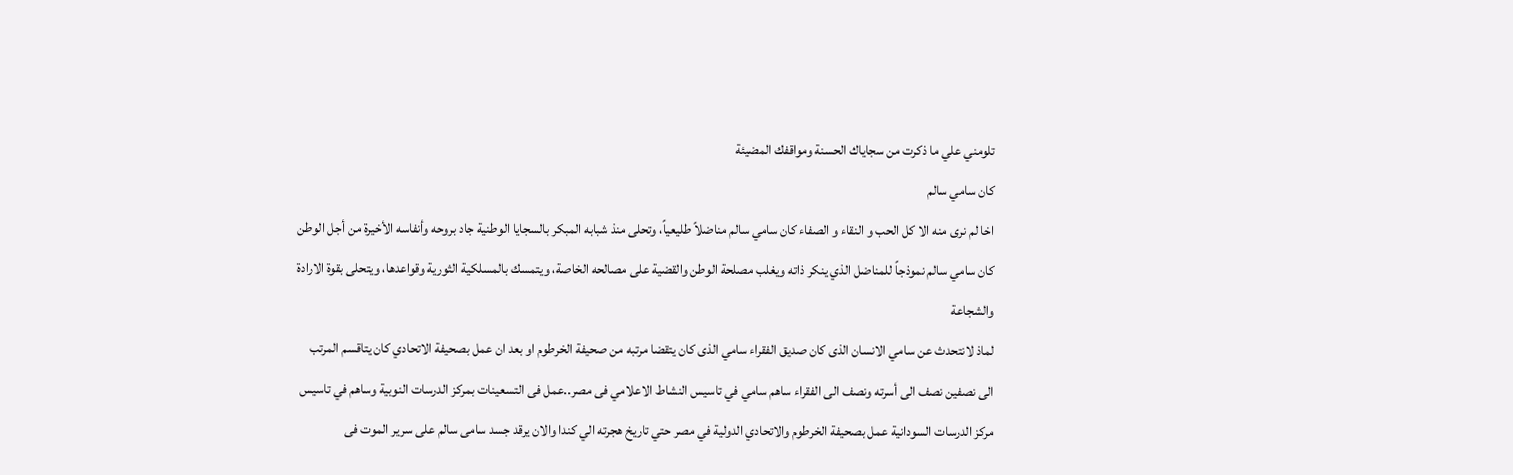تلومني علي ما ذكرت من سجاياك الحسنة ومواقفك المضيئة
كان سامي سالم
اخا لم نرى منه الا كل الحب و النقاء و الصفاء كان سامي سالم مناضلاً طليعياً، وتحلى منذ شبابه المبكر بالسجايا الوطنية جاد بروحه وأنفاسه الأخيرة من أجل الوطن
كان سامي سالم نموذجاً للمناضل الذي ينكر ذاته ويغلب مصلحة الوطن والقضية على مصالحه الخاصة، ويتمسك بالمسلكية الثورية وقواعدها، ويتحلى بقوة الارادة والشجاعة
لماذ لانتحدث عن سامي الانسان الذى كان صديق الفقراء سامي الذى كان يتقضا مرتبه من صحيفة الخرطوم او بعد ان عمل بصحيفة الاتحادي كان يتاقسم المرتب الى نصفين نصف الى أسرته ونصف الى الفقراء ساهم سامي في تاسيس النشاط الاعلامي فى مصر..عمل فى التسعينات بمركز الدرسات النوبية وساهم في تاسيس مركز الدرسات السودانية عمل بصحيفة الخرطوم والاتحادي الدولية في مصر حتي تاريخ هجرته الي كندا والان يرقد جسد سامى سالم على سرير الموت فى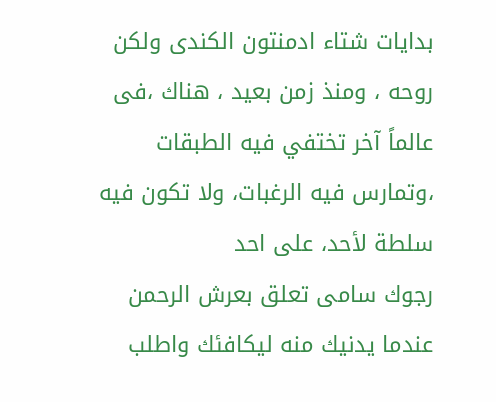بدايات شتاء ادمنتون الكندى ولكن روحه ، ومنذ زمن بعيد ، هناك ،فى عالماً آخر تختفي فيه الطبقات ،وتمارس فيه الرغبات، ولا تكون فيه سلطة لأحد، على احد
رجوك سامى تعلق بعرش الرحمن عندما يدنيك منه ليكافئك واطلب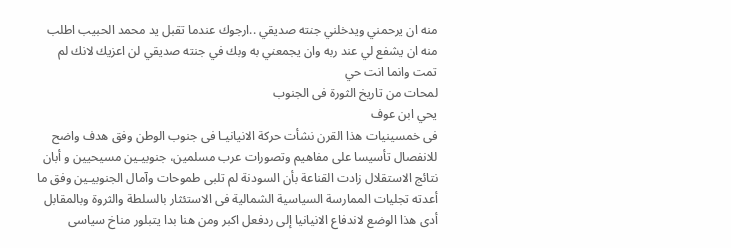منه ان يرحمني ويدخلني جنته صديقي ..ارجوك عندما تقبل يد محمد الحبيب اطلب منه ان يشفع لي عند ربه وان يجمعني به وبك في جنته صديقي لن اعزيك لانك لم تمت وانما انت حي
لمحات من تاريخ الثورة فى الجنوب
يحي ابن عوف
فى خمسينيات هذا القرن نشأت حركة الانيانيـا فى جنوب الوطن وفق هدف واضح للانفصال تأسيسا على مفاهيم وتصورات عرب مسلمين، جنوبيـين مسيحيين و أبان نتائج الاستقلال زادت القناعة بأن السودنة لم تلبى طموحات وآمال الجنوبيـين وفق ما أعدته تجليات الممارسة السياسية الشمالية فى الاستئثار بالسلطة والثروة وبالمقابل أدى هذا الوضع لاندفاع الانيانيا إلى ردفعل اكبر ومن هنا بدا يتبلور مناخ سياسى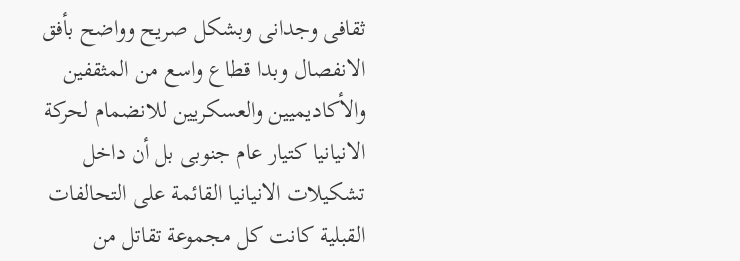ثقافى وجدانى وبشكل صريح وواضح بأفق الانفصال وبدا قطاع واسع من المثقفين والأكاديميين والعسكريين للانضمام لحركة الانيانيا كتيار عام جنوبى بل أن داخل تشكيلات الانيانيا القائمة على التحالفات القبلية كانت كل مجموعة تقاتل من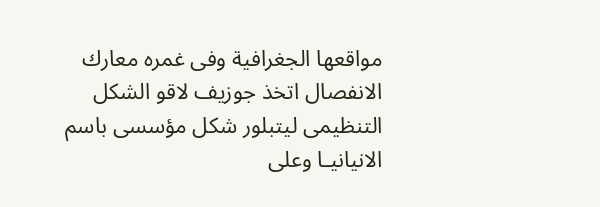مواقعها الجغرافية وفى غمره معارك الانفصال اتخذ جوزيف لاقو الشكل التنظيمى ليتبلور شكل مؤسسى باسم الانيانيـا وعلى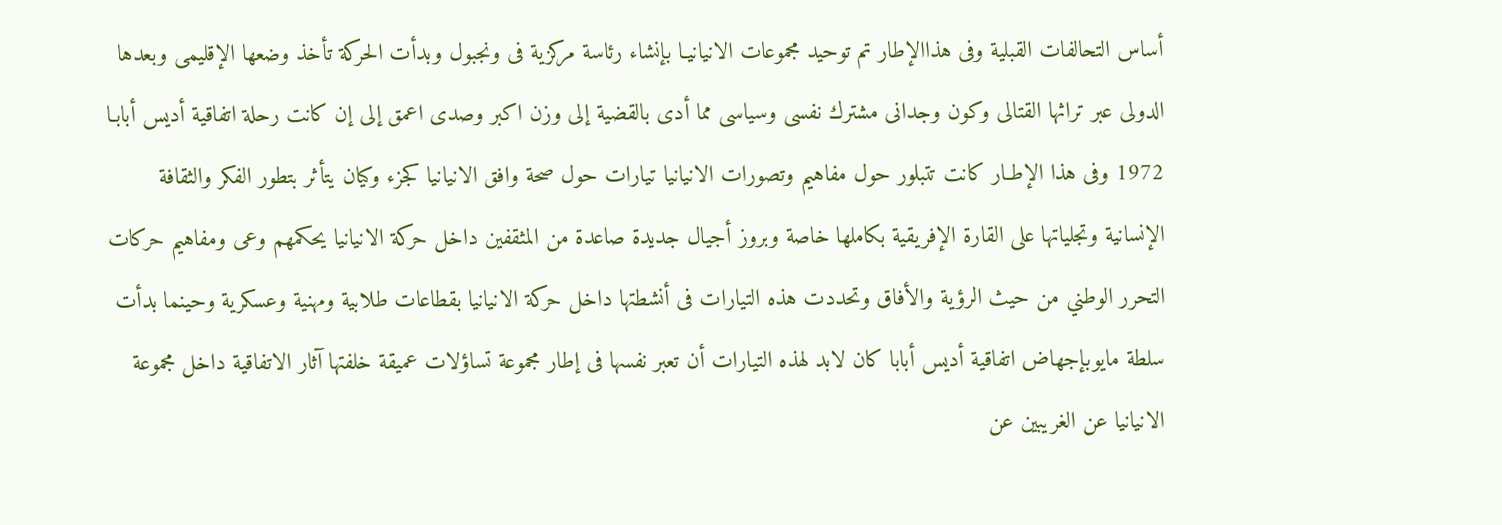أساس التحالفات القبلية وفى هذاالإطار تم توحيد مجموعات الانيانيـا بإنشاء رئاسة مركزية فى ونجبول وبدأت الحركة تأخذ وضعها الإقليمى وبعدها الدولى عبر تراثها القتالى وكون وجدانى مشترك نفسى وسياسى مما أدى بالقضية إلى وزن اكبر وصدى اعمق إلى إن كانت رحلة اتفاقية أديس أبابـا 1972 وفى هذا الإطـار كانت تتبلور حول مفاهيم وتصورات الانيانيا تيارات حول صحة وافق الانيانيا كجزء وكيان يتأثر بتطور الفكر والثقافة الإنسانية وتجلياتها على القارة الإفريقية بكاملها خاصة وبروز أجيال جديدة صاعدة من المثقفين داخل حركة الانيانيا يحكمهم وعى ومفاهيم حركات التحرر الوطني من حيث الرؤية والأفاق وتحددت هذه التيارات فى أنشطتها داخل حركة الانيانيا بقطاعات طلابية ومهنية وعسكرية وحينما بدأت سلطة مايوبإجهاض اتفاقية أديس أبابا كان لابد لهذه التيارات أن تعبر نفسها فى إطار مجموعة تساؤلات عميقة خلفتها آثار الاتفاقية داخل مجموعة الانيانيا عن الغريبين عن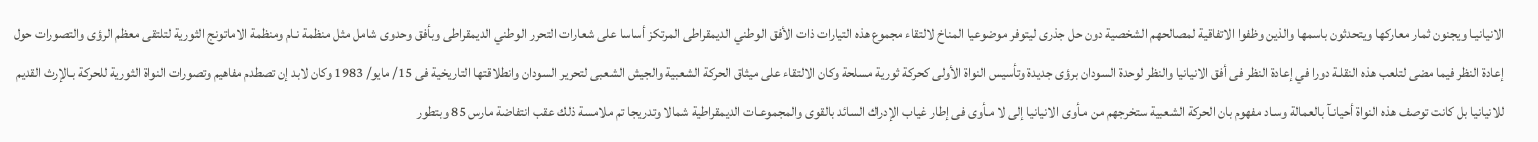الانيانيـا ويجنون ثمار معاركها ويتحدثون باسمها والذين وظفوا الاتفاقية لمصالحهم الشخصية دون حل جذرى ليتوفر موضوعيا المناخ لالتقاء مجموع هذه التيارات ذات الأفق الوطني الديمقراطى المرتكز أساسا على شعارات التحرر الوطني الديمقراطى وبأفق وحدوى شامل مثل منظمة نـام ومنظمة الاماتونج الثورية لتلتقى معظم الرؤى والتصورات حول إعادة النظر فيما مضى لتلعب هذه النقلـة دورا في إعادة النظر فى أفق الانيانيا والنظر لوحدة السودان برؤى جديدة وتأسيس النواة الأولى كحركة ثورية مسلحة وكان الالتقاء على ميثاق الحركة الشعبية والجيش الشعبى لتحرير السودان وانطلاقتها التاريخية فى 15/ مايو/ 1983 وكان لابد إن تصطدم مفاهيم وتصورات النواة الثورية للحركة بـالإرث القديم للانيانيا بل كانت توصف هذه النواة أحيانـآ بالعمالة وسـاد مفهوم بان الحركة الشعبية ستخرجهم من مـأوى الانيانيا إلى لا مـأوى فى إطار غياب الإدراك السائد بالقوى والمجموعـات الديمقراطية شمالا وتدريجا تم ملامسة ذلك عقب انتفاضة مارس 85 وبتطور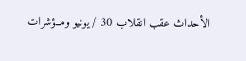الأحداث عقب انقلاب 30 / يونيو ومــؤشرات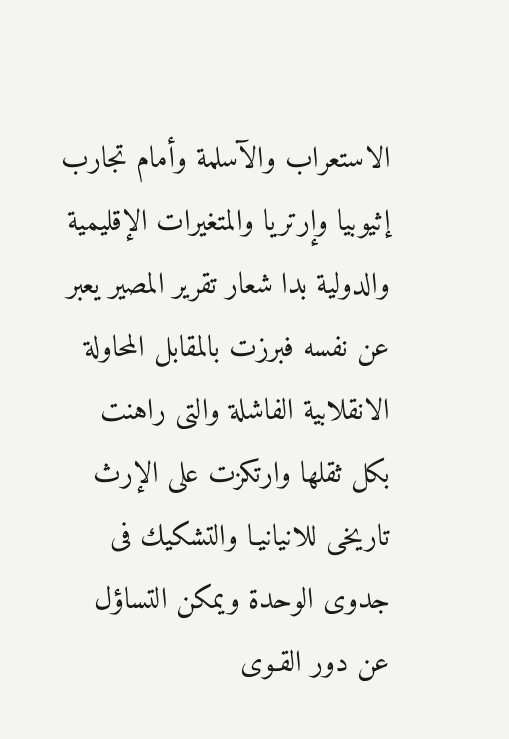الاستعراب والآسلمة وأمام تجارب إثيوبيا وإرتريا والمتغيرات الإقليمية والدولية بدا شعار تقرير المصير يعبر عن نفسه فبرزت بالمقابل المحاولة الانقلابية الفاشلة والتى راهنت بكل ثقلها وارتكزت على الإرث تاريخى للانيانيـا والتشكيك فى جدوى الوحدة ويمكن التساؤل عن دور القـوى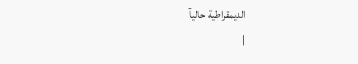الديمقراطية حاليآ
|